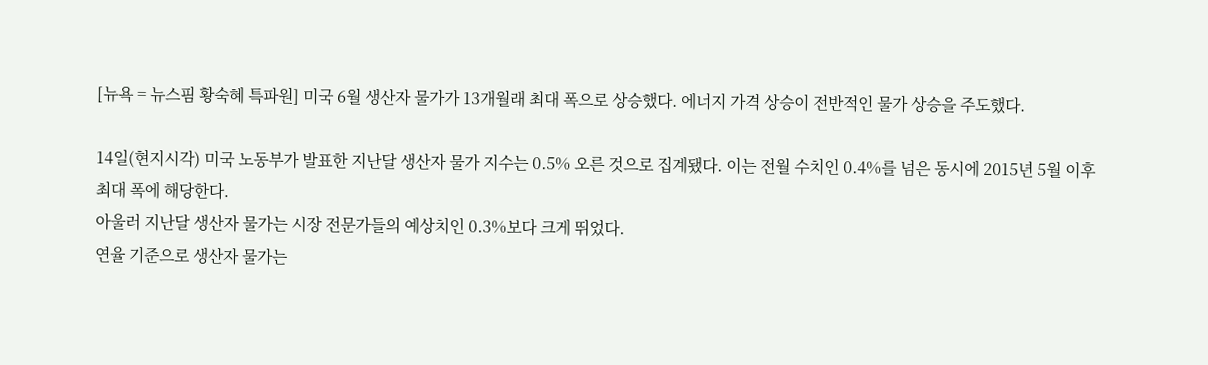[뉴욕 = 뉴스핌 황숙혜 특파원] 미국 6월 생산자 물가가 13개월래 최대 폭으로 상승했다. 에너지 가격 상승이 전반적인 물가 상승을 주도했다.

14일(현지시각) 미국 노동부가 발표한 지난달 생산자 물가 지수는 0.5% 오른 것으로 집계됐다. 이는 전월 수치인 0.4%를 넘은 동시에 2015년 5월 이후 최대 폭에 해당한다.
아울러 지난달 생산자 물가는 시장 전문가들의 예상치인 0.3%보다 크게 뛰었다.
연율 기준으로 생산자 물가는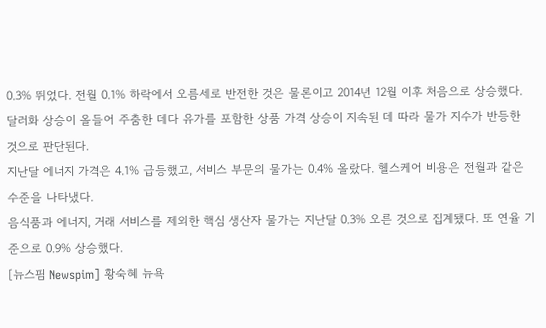0.3% 뛰었다. 전월 0.1% 하락에서 오름세로 반전한 것은 물론이고 2014년 12월 이후 처음으로 상승했다.
달러화 상승이 올들어 주춤한 데다 유가를 포함한 상품 가격 상승이 지속된 데 따라 물가 지수가 반등한 것으로 판단된다.
지난달 에너지 가격은 4.1% 급등했고, 서비스 부문의 물가는 0.4% 올랐다. 헬스케어 비용은 전월과 같은 수준을 나타냈다.
음식품과 에너지, 거래 서비스를 제외한 핵심 생산자 물가는 지난달 0.3% 오른 것으로 집계됐다. 또 연율 기준으로 0.9% 상승했다.
[뉴스핌 Newspim] 황숙혜 뉴욕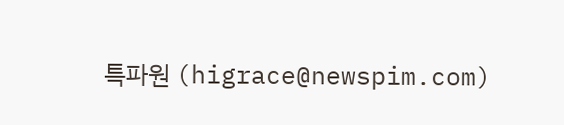특파원 (higrace@newspim.com)